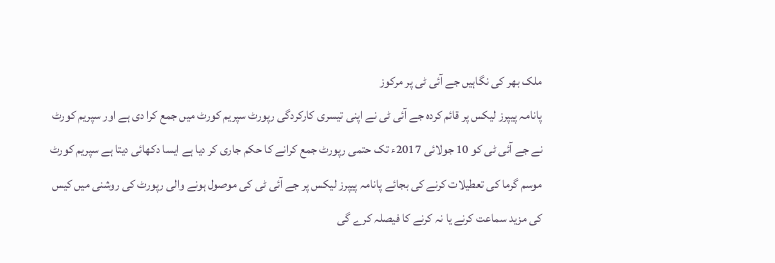ملک بھر کی نگاہیں جے آئی ٹی پر مرکوز
پانامہ پیپرز لیکس پر قائم کردہ جے آئی ٹی نے اپنی تیسری کارکردگی رپورٹ سپریم کورٹ میں جمع کرا دی ہے اور سپریم کورٹ نے جے آئی ٹی کو 10 جولائی 2017ء تک حتمی رپورٹ جمع کرانے کا حکم جاری کر دیا ہے ایسا دکھائی دیتا ہے سپریم کورٹ موسم گرما کی تعطیلات کرنے کی بجائے پانامہ پیپرز لیکس پر جے آئی ٹی کی موصول ہونے والی رپورٹ کی روشنی میں کیس کی مزید سماعت کرنے یا نہ کرنے کا فیصلہ کرے گی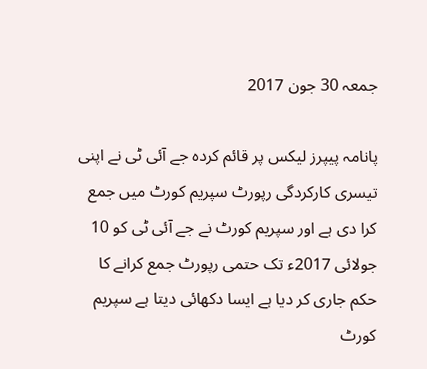جمعہ 30 جون 2017

پانامہ پیپرز لیکس پر قائم کردہ جے آئی ٹی نے اپنی تیسری کارکردگی رپورٹ سپریم کورٹ میں جمع کرا دی ہے اور سپریم کورٹ نے جے آئی ٹی کو 10 جولائی 2017ء تک حتمی رپورٹ جمع کرانے کا حکم جاری کر دیا ہے ایسا دکھائی دیتا ہے سپریم کورٹ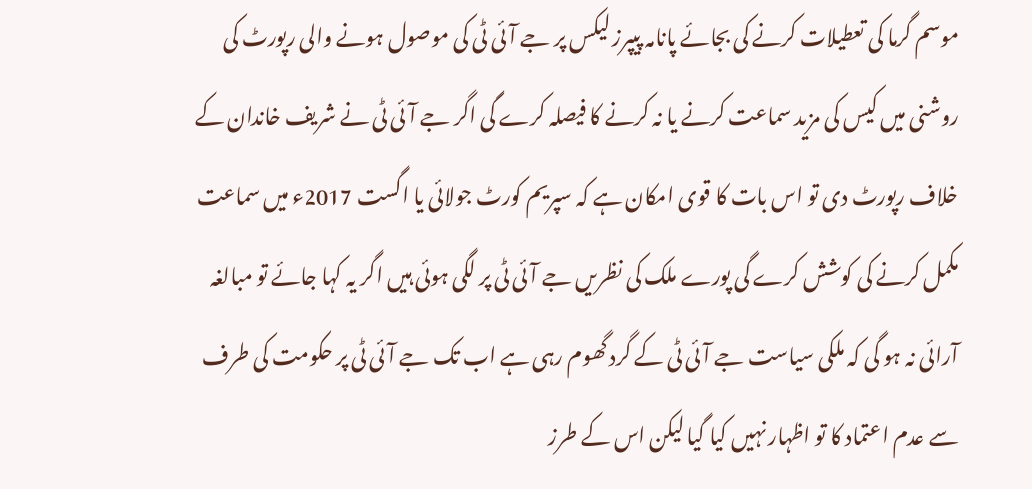موسم گرما کی تعطیلات کرنے کی بجائے پانامہ پیپرز لیکس پر جے آئی ٹی کی موصول ہونے والی رپورٹ کی روشنی میں کیس کی مزید سماعت کرنے یا نہ کرنے کا فیصلہ کرے گی اگر جے آئی ٹی نے شریف خاندان کے خلاف رپورٹ دی تو اس بات کا قوی امکان ہے کہ سپریم کورٹ جولائی یا اگست 2017ء میں سماعت مکمل کرنے کی کوشش کرے گی پورے ملک کی نظریں جے آئی ٹی پر لگی ہوئی ہیں اگر یہ کہا جائے تو مبالغہ آرائی نہ ہو گی کہ ملکی سیاست جے آئی ٹی کے گرد گھوم رہی ہے اب تک جے آئی ٹی پر حکومت کی طرف سے عدم اعتماد کا تو اظہار نہیں کیا گیا لیکن اس کے طرز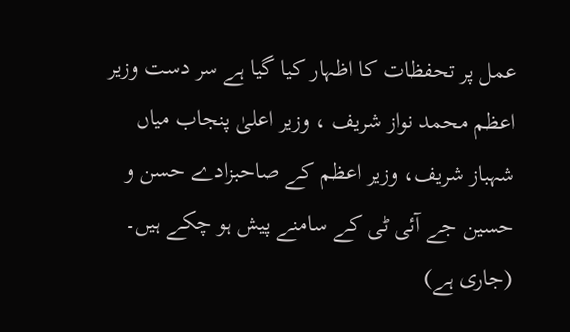عمل پر تحفظات کا اظہار کیا گیا ہے سر دست وزیر اعظم محمد نواز شریف ، وزیر اعلیٰ پنجاب میاں شہباز شریف، وزیر اعظم کے صاحبزادے حسن و حسین جے آئی ٹی کے سامنے پیش ہو چکے ہیں۔
(جاری ہے)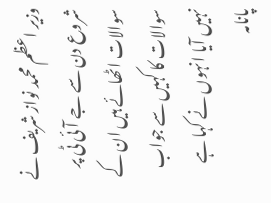وزیر اعظم محمد نواز شریف نے شروع دن سے جے آئی ٹی پر سوالات اٹھائے ہیں ان کے سوالات کا کہیں سے جواب نہیں آیا انہوں نے کہا ہے پانامہ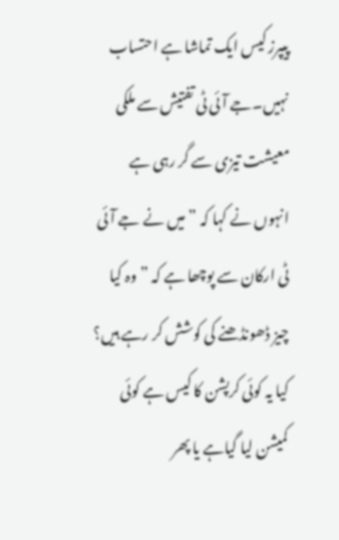پیپرز کیس ایک تماشا ہے احتساب نہیں۔جے آئی ٹی تفتیش سے ملکی معیشت تیزی سے گر رہی ہے انہوں نے کہا کہ ”میں نے جے آئی ٹی ارکان سے پوچھا ہے کہ ” وہ کیا چیز ڈھونڈھنے کی کوشش کر رہے ہیں؟ کیا یہ کوئی کرپشن کا کیس ہے کوئی کمیشن لیا گیاہے یا پھر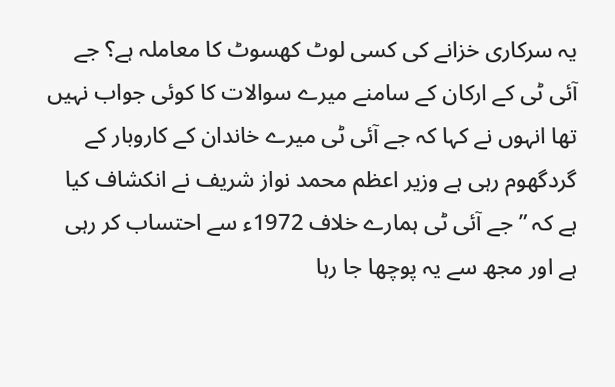یہ سرکاری خزانے کی کسی لوٹ کھسوٹ کا معاملہ ہے؟ جے آئی ٹی کے ارکان کے سامنے میرے سوالات کا کوئی جواب نہیں تھا انہوں نے کہا کہ جے آئی ٹی میرے خاندان کے کاروبار کے گردگھوم رہی ہے وزیر اعظم محمد نواز شریف نے انکشاف کیا ہے کہ ”جے آئی ٹی ہمارے خلاف 1972ء سے احتساب کر رہی ہے اور مجھ سے یہ پوچھا جا رہا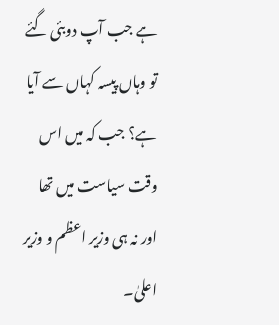ہے جب آپ دوبئی گئے تو وہاں پیسہ کہاں سے آیا ہے؟ جب کہ میں اس وقت سیاست میں تھا اور نہ ہی وزیر اعظم و وزیر اعلیٰ۔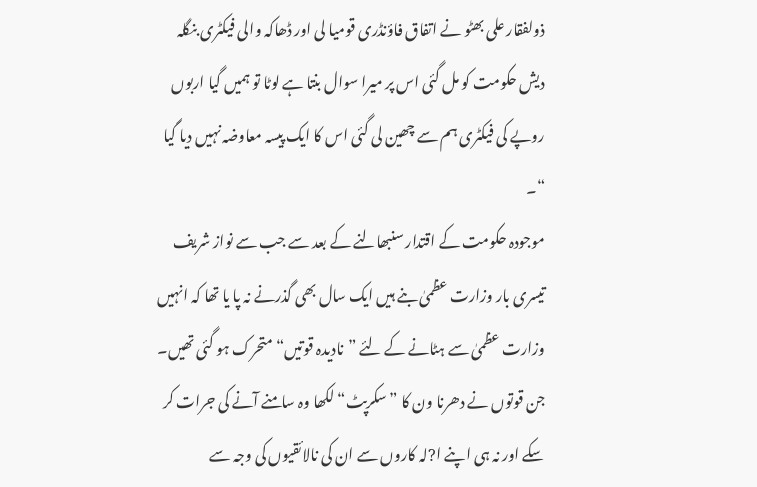ذولفقار علی بھٹو نے اتفاق فاؤنڈری قومیا لی اور ڈھاکہ والی فیکٹری بنگلہ دیش حکومت کو مل گئی اس پر میرا سوال بنتا ہے لوٹا تو ہمیں گیا اربوں روپے کی فیکٹری ہم سے چھین لی گئی اس کا ایک پیسہ معاوضہ نہیں دیا گیا “۔
موجودہ حکومت کے اقتدار سنبھالنے کے بعد سے جب سے نواز شریف تیسری بار وزارت عظمیٰ بنے ہیں ایک سال بھی گذرنے نہ پا یا تھا کہ انہیں وزارت عظمیٰ سے ہٹانے کے لئے ”نادیدہ قوتیں“ متحرک ہو گئی تھیں۔ جن قوتوں نے دھرنا ون کا ”سکرپٹ“ لکھا وہ سامنے آنے کی جرات کر سکے اور نہ ہی اپنے ا?لہ کاروں سے ان کی نالائقیوں کی وجہ سے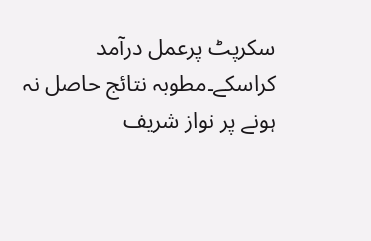سکرپٹ پرعمل درآمد کراسکے۔مطوبہ نتائج حاصل نہ ہونے پر نواز شریف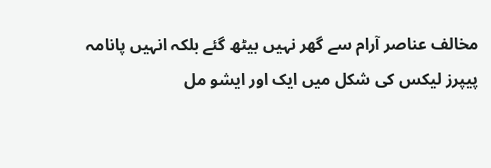مخالف عناصر آرام سے گھر نہیں بیٹھ گئے بلکہ انہیں پانامہ پیپرز لیکس کی شکل میں ایک اور ایشو مل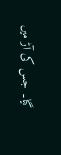گیا۔ جس کی آڑ میں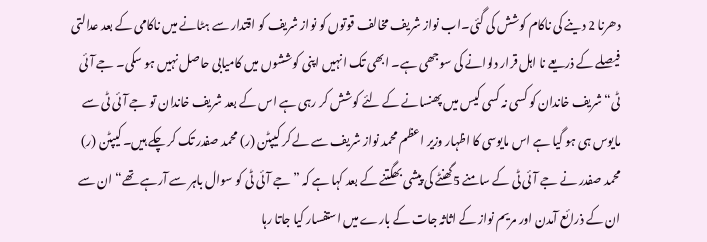دھرنا 2 دینے کی ناکام کوشش کی گئی۔اب نواز شریف مخالف قوتوں کو نواز شریف کو اقتدار سے ہٹانے میں ناکامی کے بعد عدالتی فیصلے کے ذریعے نا اہل قرار دلوانے کی سوجھی ہے۔ ابھی تک انہیں اپنی کوششوں میں کامیابی حاصل نہیں ہو سکی۔ جے آئی ٹی“ شریف خاندان کو کسی نہ کسی کیس میں پھنسانے کے لئے کوشش کر رہی ہے اس کے بعد شریف خاندان تو جے آئی ٹی سے مایوس ہی ہو گیا ہے اس مایوسی کا اظہار وزیر اعظم محمد نواز شریف سے لے کر کیپٹن (ر) محمد صفدر تک کر چکے ہیں۔ کیپٹن (ر) محمد صفدر نے جے آئی ٹی کے سامنے 5گھنٹے کی پیشی بھگتنے کے بعد کہا ہے کہ ”جے آئی ٹی کو سوال باہر سے آرہے تھے“ ان سے ان کے ذرائع آمدن اور مریم نواز کے اثاثہ جات کے بارے میں استفسار کیا جاتا رہا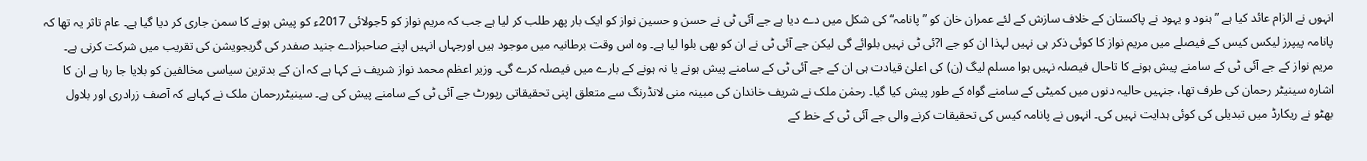انہوں نے الزام عائد کیا ہے ”ہنود و یہود نے پاکستان کے خلاف سازش کے لئے عمران خان کو ”پانامہ“ کی شکل میں دے دیا ہے جے آئی ٹی نے حسن و حسین نواز کو ایک بار پھر طلب کر لیا ہے جب کہ مریم نواز کو 5جولائی 2017ء کو پیش ہونے کا سمن جاری کر دیا گیا ہے۔ عام تاثر یہ تھا کہ پانامہ پیپرز لیکس کیس کے فیصلے میں مریم نواز کا کوئی ذکر ہی نہیں لہذا ان کو جے ا?ئی ٹی نہیں بلوائے گی لیکن جے آئی ٹی نے ان کو بھی بلوا لیا ہے۔ وہ اس وقت برطانیہ میں موجود ہیں اورجہاں انہیں اپنے صاحبزادے جنید صفدر کی گریجویشن کی تقریب میں شرکت کرنی ہے۔ مریم نواز کے جے آئی ٹی کے سامنے پیش ہونے کا تاحال فیصلہ نہیں ہوا مسلم لیگ (ن) کی اعلیٰ قیادت ہی ان کے جے آئی ٹی کے سامنے پیش ہونے یا نہ ہونے کے بارے میں فیصلہ کرے گی۔ وزیر اعظم محمد نواز شریف نے کہا ہے کہ ان کے بدترین سیاسی مخالفین کو بلایا جا رہا ہے ان کا اشارہ سینیٹر رحمان کی طرف تھا، جنہیں حالیہ دنوں میں کمیٹی کے سامنے گواہ کے طور پیش کیا گیا۔ رحمٰن ملک نے شریف خاندان کی مبینہ منی لانڈرنگ سے متعلق اپنی تحقیقاتی رپورٹ جے آئی ٹی کے سامنے پیش کی ہے۔ سینیٹررحمان ملک نے کہاہے کہ آصف زرادری اور بلاول بھٹو نے ریکارڈ میں تبدیلی کی کوئی ہدایت نہیں کی۔ انہوں نے پانامہ کیس کی تحقیقات کرنے والی جے آئی ٹی کے خط کے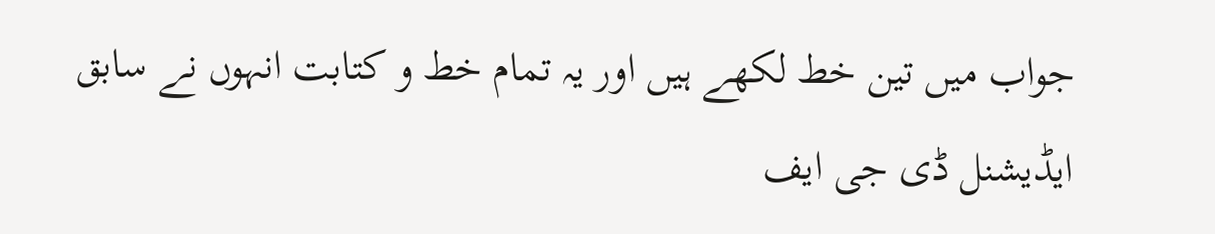جواب میں تین خط لکھے ہیں اور یہ تمام خط و کتابت انہوں نے سابق ایڈیشنل ڈی جی ایف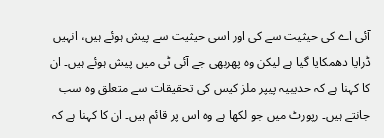آئی اے کی حیثیت سے کی اور اسی حیثیت سے پیش ہوئے ہیں، انہیں ڈرایا دھمکایا گیا ہے لیکن وہ پھربھی جے آئی ٹی میں پیش ہوئے ہیں۔ ان کا کہنا ہے کہ حدیبیہ پیپر ملز کیس کی تحقیقات سے متعلق وہ سب جانتے ہیں۔ رپورٹ میں جو لکھا ہے وہ اس پر قائم ہیں۔ ان کا کہنا ہے کہ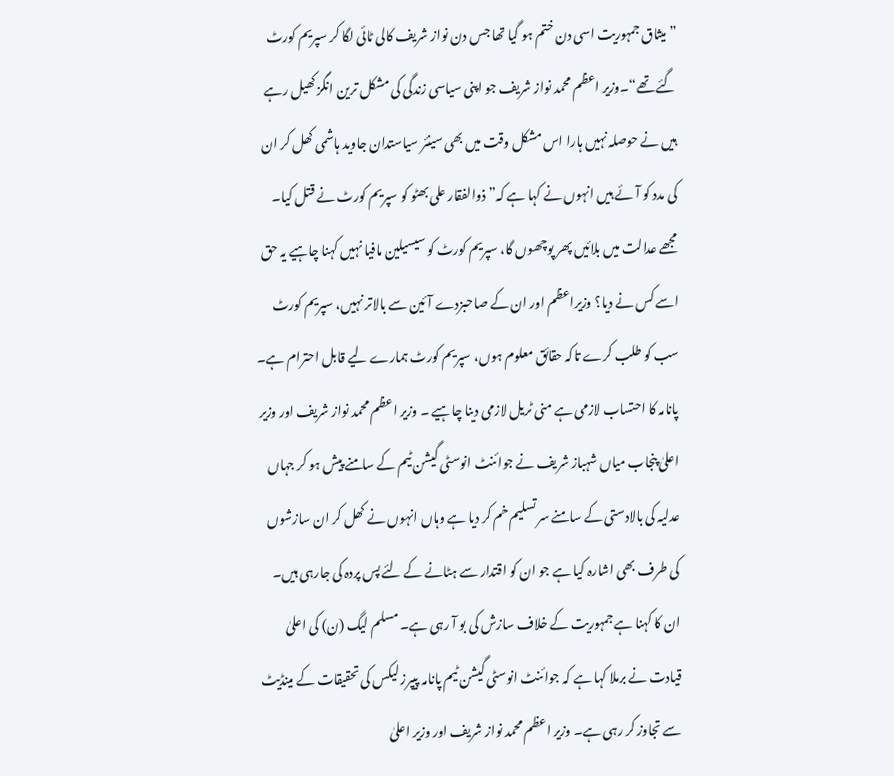”میثاق جمہوریت اسی دن ختم ہو گیا تھا جس دن نواز شریف کالی ٹائی لگا کر سپریم کورٹ گئے تھے“۔وزیر اعظم محمد نواز شریف جو اپنی سیاسی زندگی کی مشکل ترین انگز کھیل رہے ہیں نے حوصلہ نہیں ہارا اس مشکل وقت میں بھی سینئر سیاستدان جاوید ہاشمی کھل کر ان کی مدد کو آئے ہیں انہوں نے کہا ہے کہ” ذوالفقار علی بھٹو کو سپریم کورٹ نے قتل کیا۔ مجھے عدالت میں بلائیں پھر پوچھوں گا، سپریم کورٹ کو سیسیلین مافیا نہیں کہنا چاہیے یہ حق اسے کس نے دیا؟ وزیراعظم اور ان کے صاحبزدے آئین سے بالاتر نہیں، سپریم کورٹ سب کو طلب کرے تاکہ حقائق معلوم ہوں، سپریم کورٹ ہمارے لیے قابل احترام ہے۔ پانامہ کا احتساب لازمی ہے منی ٹریل لازمی دینا چاہیے ۔ وزیر اعظم محمد نواز شریف اور وزیر اعلیٰ پنجاب میاں شہباز شریف نے جوائنٹ انوسٹی گیشن ٹیم کے سامنے پیش ہو کر جہاں عدلیہ کی بالادستی کے سامنے سر تسلیم خم کر دیا ہے وہاں انہوں نے کھل کر ان سازشوں کی طرف بھی اشارہ کیا ہے جو ان کو اقتدار سے ہٹانے کے لئے پس پردہ کی جارہی ہیں۔ ان کا کہنا ہے جمہوریت کے خلاف سازش کی بو آ رہی ہے۔ مسلم لیگ (ن) کی اعلیٰ قیادت نے برملا کہا ہے کہ جوائنٹ انوسٹی گیشن ٹیم پانامہ پیپرز لیکس کی تحقیقات کے مینڈیٹ سے تجاوز کر رہی ہے۔ وزیر اعظم محمد نواز شریف اور وزیر اعلیٰ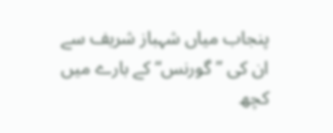پنجاب میاں شہباز شریف سے ان کی ”گورنس“ کے بارے میں کچھ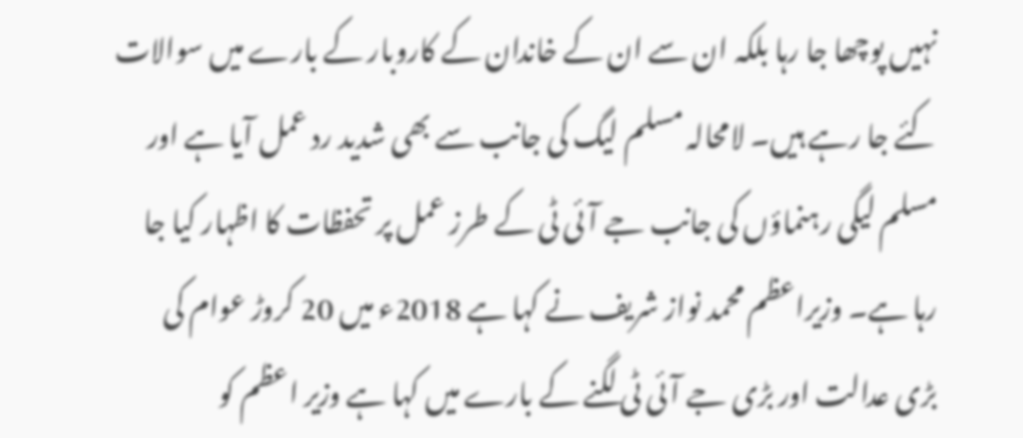نہیں پوچھا جا رہا بلکہ ان سے ان کے خاندان کے کاروبار کے بارے میں سوالات کئے جا رہے ہیں۔ لامحالہ مسلم لیگ کی جانب سے بھی شدید رد عمل آیا ہے اور مسلم لیگی رہنماؤں کی جانب جے آئی ٹی کے طرز عمل پر تحفظات کا اظہار کیا جا رہا ہے۔ وزیراعظم محمد نواز شریف نے کہا ہے 2018ء میں 20 کروڑ عوام کی بڑی عدالت اور بڑی جے آئی ٹی لگنے کے بارے میں کہا ہے وزیر اعظم کو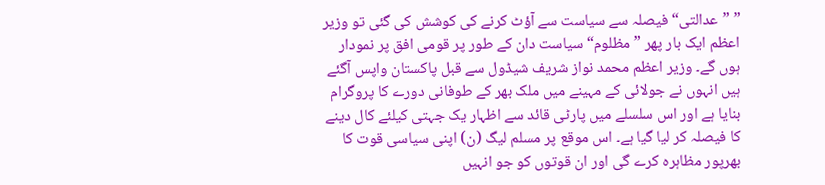” ”عدالتی“ فیصلہ سے سیاست سے آؤٹ کرنے کی کوشش کی گئی تو وزیر اعظم ایک بار پھر ”مظلوم“ سیاست دان کے طور پر قومی افق پر نمودار ہوں گے۔ وزیر اعظم محمد نواز شریف شیڈول سے قبل پاکستان واپس آگئے ہیں انہوں نے جولائی کے مہینے میں ملک بھر کے طوفانی دورے کا پروگرام بنایا ہے اور اس سلسلے میں پارٹی قائد سے اظہار یک جہتی کیلئے کال دینے کا فیصلہ کر لیا گیا ہے۔ اس موقع پر مسلم لیگ (ن) اپنی سیاسی قوت کا بھرپور مظاہرہ کرے گی اور ان قوتوں کو جو انہیں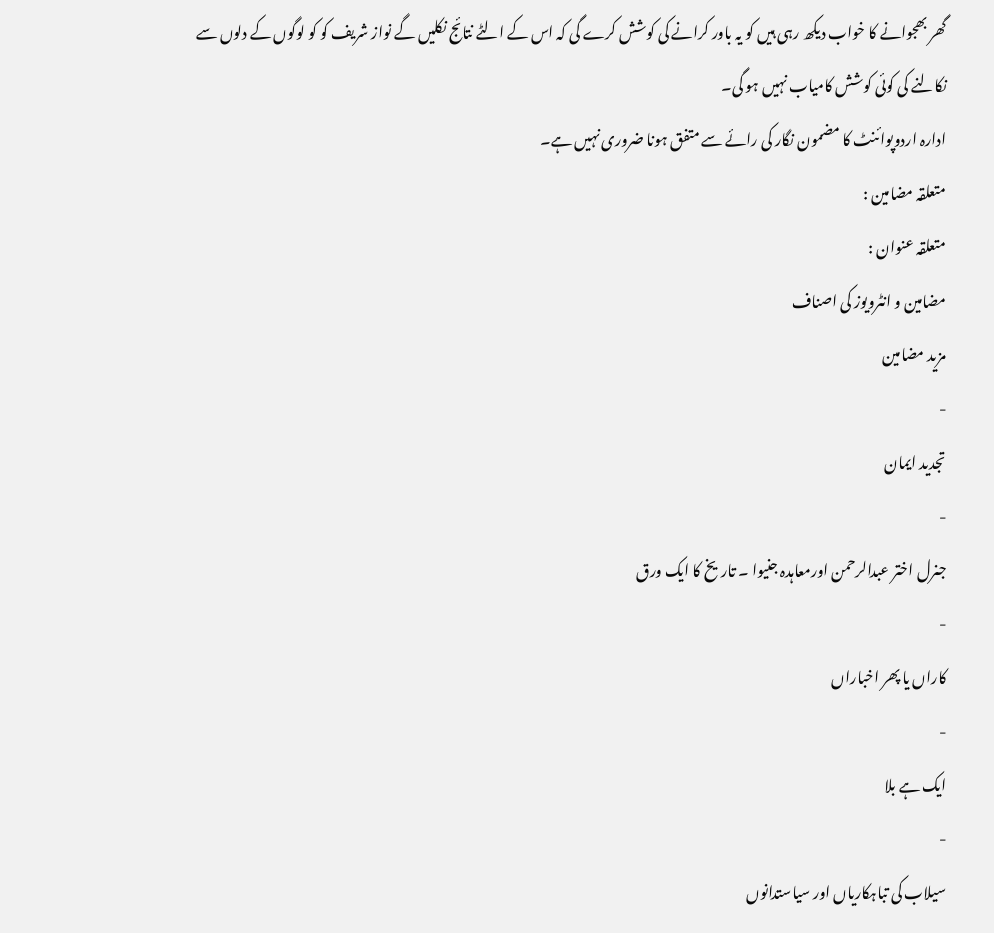گھر بھجوانے کا خواب دیکھ رہی ہیں کو یہ باور کرانے کی کوشش کرے گی کہ اس کے الٹے نتائج نکلیں گے نواز شریف کو کو لوگوں کے دلوں سے نکالنے کی کوئی کوشش کامیاب نہیں ہو گی۔
ادارہ اردوپوائنٹ کا مضمون نگار کی رائے سے متفق ہونا ضروری نہیں ہے۔
متعلقہ مضامین :
متعلقہ عنوان :
مضامین و انٹرویوز کی اصناف
مزید مضامین
-
تجدید ایمان
-
جنرل اختر عبدالرحمن اورمعاہدہ جنیوا ۔ تاریخ کا ایک ورق
-
کاراں یا پھر اخباراں
-
ایک ہے بلا
-
سیلاب کی تباہکاریاں اور سیاستدانوں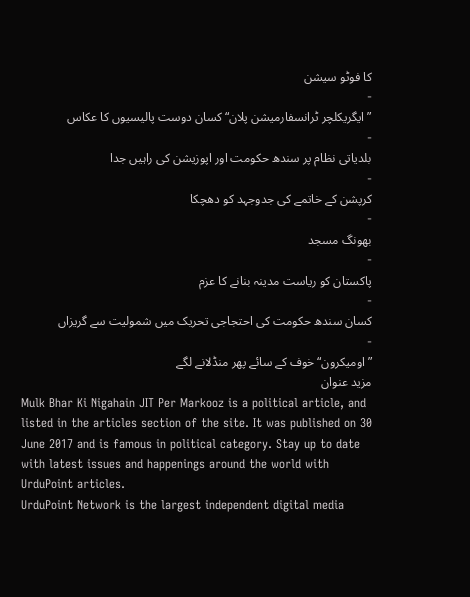کا فوٹو سیشن
-
”ایگریکلچر ٹرانسفارمیشن پلان“ کسان دوست پالیسیوں کا عکاس
-
بلدیاتی نظام پر سندھ حکومت اور اپوزیشن کی راہیں جدا
-
کرپشن کے خاتمے کی جدوجہد کو دھچکا
-
بھونگ مسجد
-
پاکستان کو ریاست مدینہ بنانے کا عزم
-
کسان سندھ حکومت کی احتجاجی تحریک میں شمولیت سے گریزاں
-
”اومیکرون“ خوف کے سائے پھر منڈلانے لگے
مزید عنوان
Mulk Bhar Ki Nigahain JIT Per Markooz is a political article, and listed in the articles section of the site. It was published on 30 June 2017 and is famous in political category. Stay up to date with latest issues and happenings around the world with UrduPoint articles.
UrduPoint Network is the largest independent digital media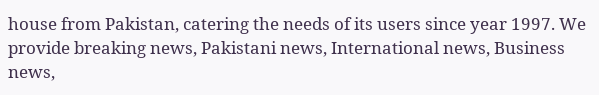house from Pakistan, catering the needs of its users since year 1997. We provide breaking news, Pakistani news, International news, Business news,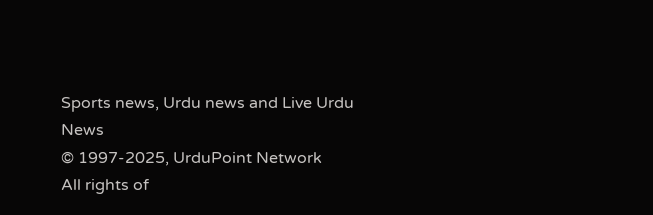Sports news, Urdu news and Live Urdu News
© 1997-2025, UrduPoint Network
All rights of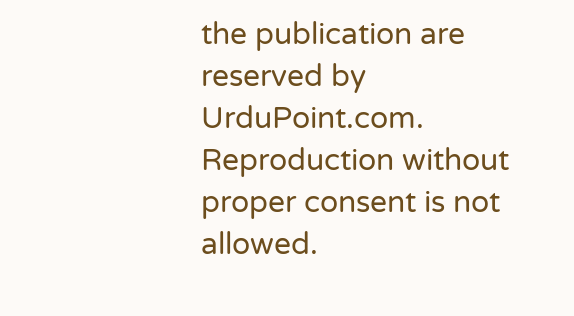the publication are reserved by UrduPoint.com. Reproduction without proper consent is not allowed.